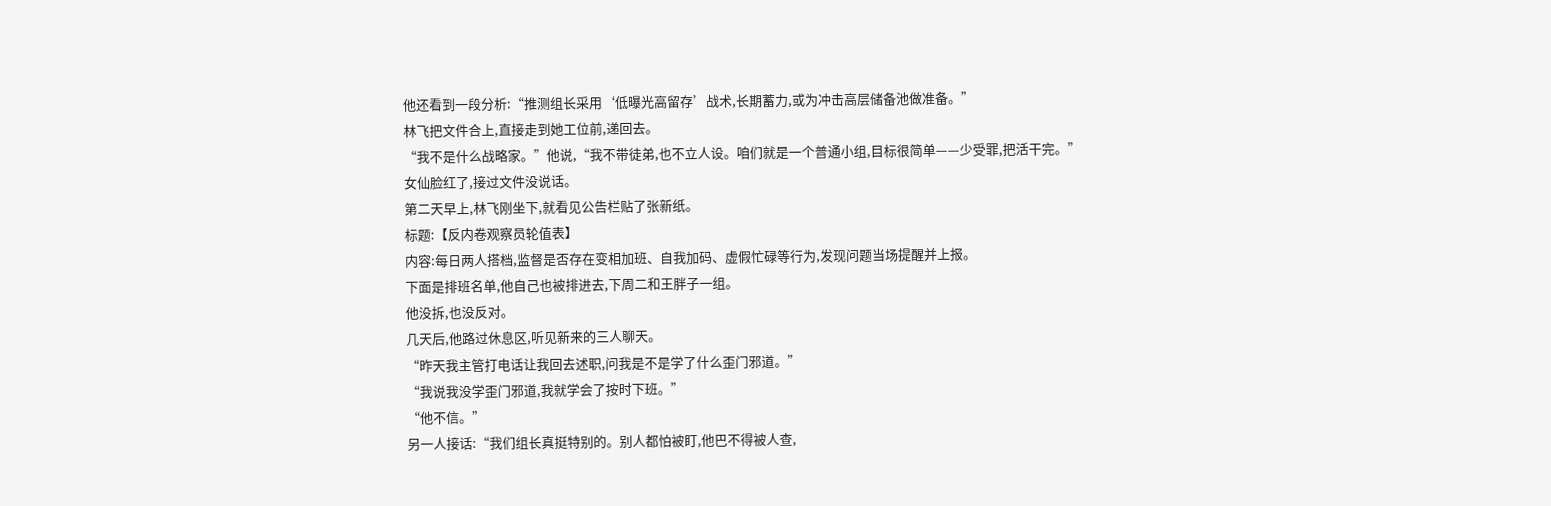他还看到一段分析:“推测组长采用‘低曝光高留存’战术,长期蓄力,或为冲击高层储备池做准备。”
林飞把文件合上,直接走到她工位前,递回去。
“我不是什么战略家。”他说,“我不带徒弟,也不立人设。咱们就是一个普通小组,目标很简单——少受罪,把活干完。”
女仙脸红了,接过文件没说话。
第二天早上,林飞刚坐下,就看见公告栏贴了张新纸。
标题:【反内卷观察员轮值表】
内容:每日两人搭档,监督是否存在变相加班、自我加码、虚假忙碌等行为,发现问题当场提醒并上报。
下面是排班名单,他自己也被排进去,下周二和王胖子一组。
他没拆,也没反对。
几天后,他路过休息区,听见新来的三人聊天。
“昨天我主管打电话让我回去述职,问我是不是学了什么歪门邪道。”
“我说我没学歪门邪道,我就学会了按时下班。”
“他不信。”
另一人接话:“我们组长真挺特别的。别人都怕被盯,他巴不得被人查,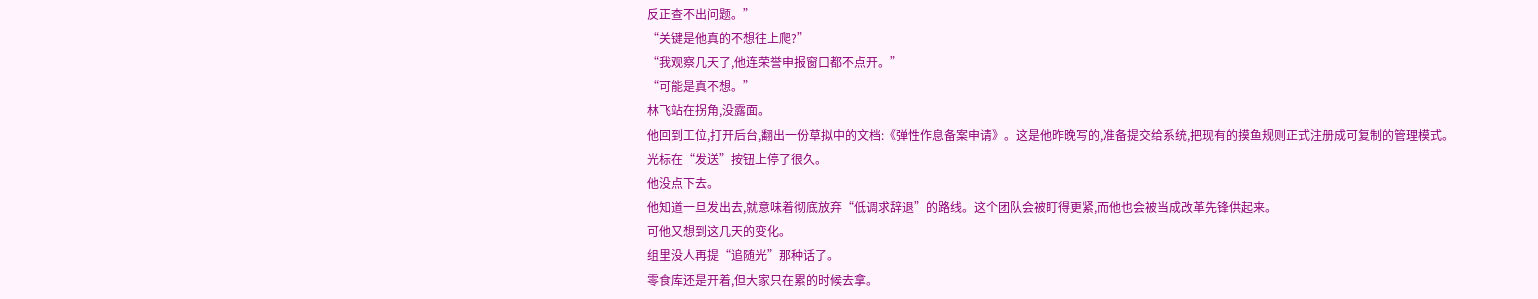反正查不出问题。”
“关键是他真的不想往上爬?”
“我观察几天了,他连荣誉申报窗口都不点开。”
“可能是真不想。”
林飞站在拐角,没露面。
他回到工位,打开后台,翻出一份草拟中的文档:《弹性作息备案申请》。这是他昨晚写的,准备提交给系统,把现有的摸鱼规则正式注册成可复制的管理模式。
光标在“发送”按钮上停了很久。
他没点下去。
他知道一旦发出去,就意味着彻底放弃“低调求辞退”的路线。这个团队会被盯得更紧,而他也会被当成改革先锋供起来。
可他又想到这几天的变化。
组里没人再提“追随光”那种话了。
零食库还是开着,但大家只在累的时候去拿。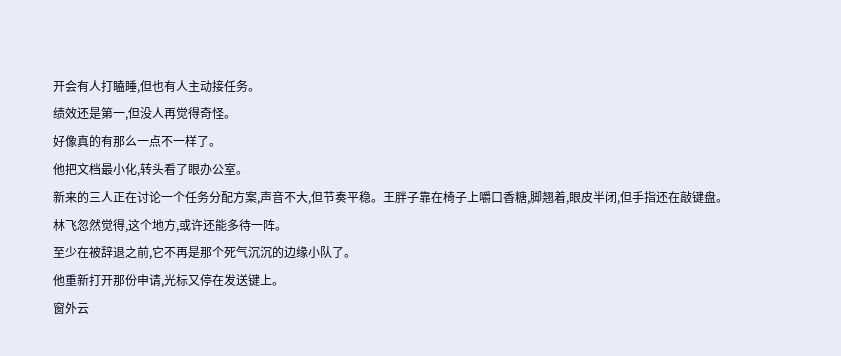开会有人打瞌睡,但也有人主动接任务。
绩效还是第一,但没人再觉得奇怪。
好像真的有那么一点不一样了。
他把文档最小化,转头看了眼办公室。
新来的三人正在讨论一个任务分配方案,声音不大,但节奏平稳。王胖子靠在椅子上嚼口香糖,脚翘着,眼皮半闭,但手指还在敲键盘。
林飞忽然觉得,这个地方,或许还能多待一阵。
至少在被辞退之前,它不再是那个死气沉沉的边缘小队了。
他重新打开那份申请,光标又停在发送键上。
窗外云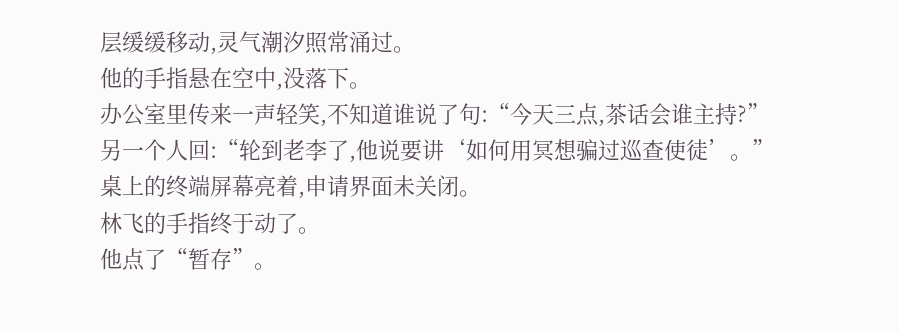层缓缓移动,灵气潮汐照常涌过。
他的手指悬在空中,没落下。
办公室里传来一声轻笑,不知道谁说了句:“今天三点,茶话会谁主持?”
另一个人回:“轮到老李了,他说要讲‘如何用冥想骗过巡查使徒’。”
桌上的终端屏幕亮着,申请界面未关闭。
林飞的手指终于动了。
他点了“暂存”。